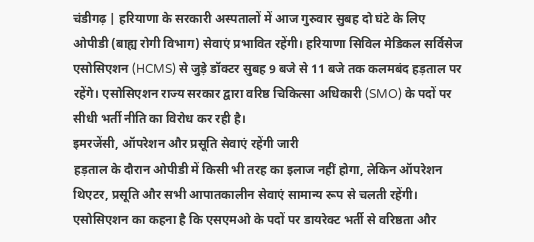चंडीगढ़ | हरियाणा के सरकारी अस्पतालों में आज गुरुवार सुबह दो घंटे के लिए ओपीडी (बाह्य रोगी विभाग) सेवाएं प्रभावित रहेंगी। हरियाणा सिविल मेडिकल सर्विसेज एसोसिएशन (HCMS) से जुड़े डॉक्टर सुबह 9 बजे से 11 बजे तक कलमबंद हड़ताल पर रहेंगे। एसोसिएशन राज्य सरकार द्वारा वरिष्ठ चिकित्सा अधिकारी (SMO) के पदों पर सीधी भर्ती नीति का विरोध कर रही है।
इमरजेंसी, ऑपरेशन और प्रसूति सेवाएं रहेंगी जारी
हड़ताल के दौरान ओपीडी में किसी भी तरह का इलाज नहीं होगा, लेकिन ऑपरेशन थिएटर, प्रसूति और सभी आपातकालीन सेवाएं सामान्य रूप से चलती रहेंगी। एसोसिएशन का कहना है कि एसएमओ के पदों पर डायरेक्ट भर्ती से वरिष्ठता और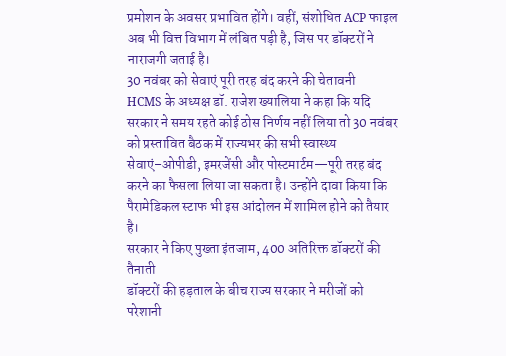प्रमोशन के अवसर प्रभावित होंगे। वहीं, संशोधित ACP फाइल अब भी वित्त विभाग में लंबित पड़ी है, जिस पर डॉक्टरों ने नाराजगी जताई है।
30 नवंबर को सेवाएं पूरी तरह बंद करने की चेतावनी
HCMS के अध्यक्ष डॉ. राजेश ख्यालिया ने कहा कि यदि सरकार ने समय रहते कोई ठोस निर्णय नहीं लिया तो 30 नवंबर को प्रस्तावित बैठक में राज्यभर की सभी स्वास्थ्य सेवाएं–ओपीडी, इमरजेंसी और पोस्टमार्टम—पूरी तरह बंद करने का फैसला लिया जा सकता है। उन्होंने दावा किया कि पैरामेडिकल स्टाफ भी इस आंदोलन में शामिल होने को तैयार है।
सरकार ने किए पुख्ता इंतजाम, 400 अतिरिक्त डॉक्टरों की तैनाती
डॉक्टरों की हड़ताल के बीच राज्य सरकार ने मरीजों को परेशानी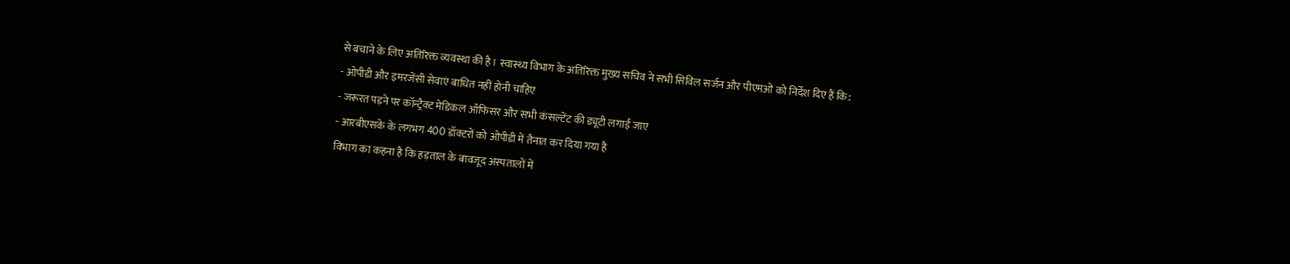से बचाने के लिए अतिरिक्त व्यवस्था की है। स्वास्थ्य विभाग के अतिरिक्त मुख्य सचिव ने सभी सिविल सर्जन और पीएमओ को निर्देश दिए हैं कि:
- ओपीडी और इमरजेंसी सेवाएं बाधित नहीं होनी चाहिए
- जरूरत पड़ने पर कॉन्ट्रैक्ट मेडिकल ऑफिसर और सभी कंसल्टेंट की ड्यूटी लगाई जाए
- आरबीएसके के लगभग 400 डॉक्टरों को ओपीडी में तैनात कर दिया गया है
विभाग का कहना है कि हड़ताल के बावजूद अस्पतालों में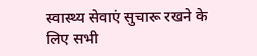स्वास्थ्य सेवाएं सुचारू रखने के लिए सभी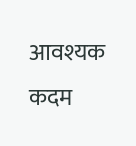आवश्यक कदम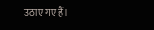उठाए गए हैं।